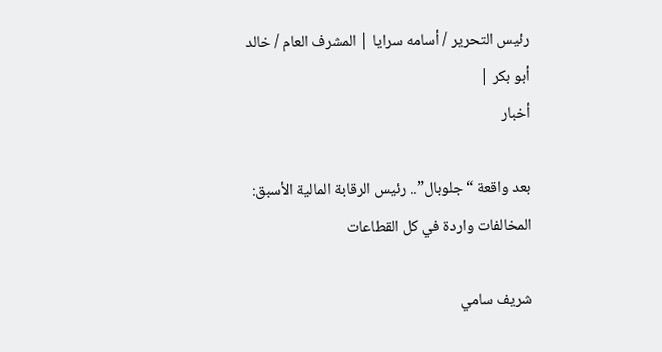رئيس التحرير / أسامه سرايا | المشرف العام / خالد أبو بكر |
أخبار

بعد واقعة “جلوبال”.. رئيس الرقابة المالية الأسبق: المخالفات واردة في كل القطاعات

شريف سامي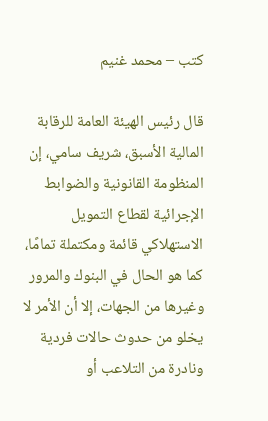كتب – محمد غنيم

قال رئيس الهيئة العامة للرقابة المالية الأسبق، شريف سامي، إن المنظومة القانونية والضوابط الإجرائية لقطاع التمويل الاستهلاكي قائمة ومكتملة تمامًا، كما هو الحال في البنوك والمرور وغيرها من الجهات، إلا أن الأمر لا يخلو من حدوث حالات فردية ونادرة من التلاعب أو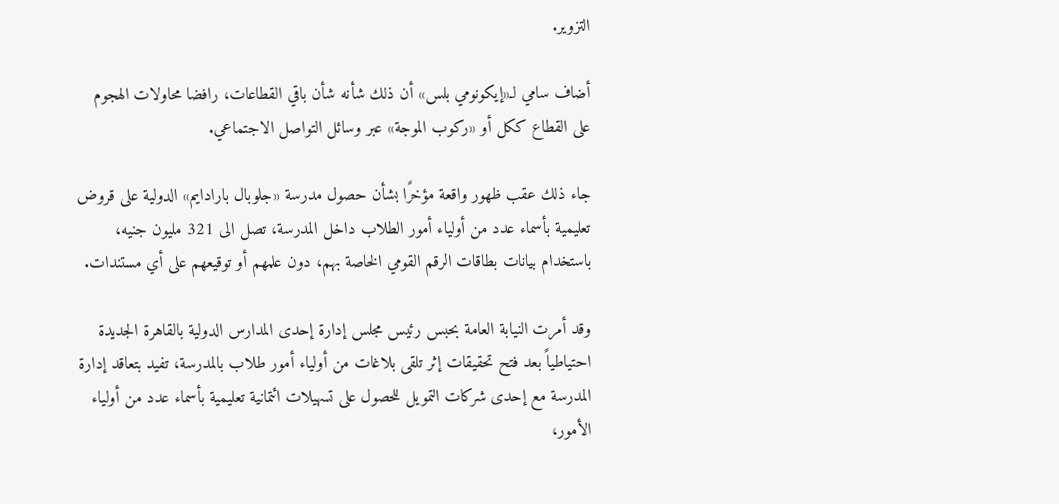التزوير.

أضاف سامي لـ«إيكونومي بلس» أن ذلك شأنه شأن باقي القطاعات، رافضا محاولات الهجوم على القطاع ككل أو «ركوب الموجة» عبر وسائل التواصل الاجتماعي.

جاء ذلك عقب ظهور واقعة مؤخرًا بشأن حصول مدرسة «جلوبال بارادايم» الدولية على قروض تعليمية بأسماء عدد من أولياء أمور الطلاب داخل المدرسة، تصل الى 321 مليون جنيه، باستخدام بيانات بطاقات الرقم القومي الخاصة بهم، دون علمهم أو توقيعهم على أي مستندات.

وقد أمرت النيابة العامة بحبس رئيس مجلس إدارة إحدى المدارس الدولية بالقاهرة الجديدة احتياطياً بعد فتح تحقيقات إثر تلقى بلاغات من أولياء أمور طلاب بالمدرسة، تفيد بتعاقد إدارة المدرسة مع إحدى شركات التمويل للحصول على تسهيلات ائتمانية تعليمية بأسماء عدد من أولياء الأمور،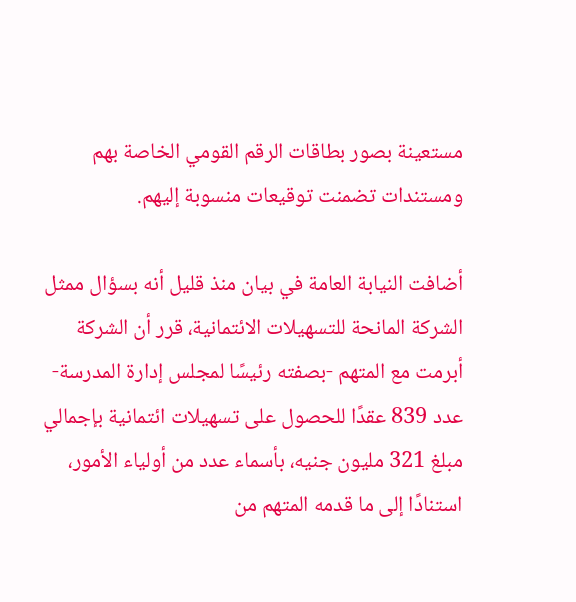مستعينة بصور بطاقات الرقم القومي الخاصة بهم ومستندات تضمنت توقيعات منسوبة إليهم.

أضافت النيابة العامة في بيان منذ قليل أنه بسؤال ممثل الشركة المانحة للتسهيلات الائتمانية، قرر أن الشركة أبرمت مع المتهم -بصفته رئيسًا لمجلس إدارة المدرسة- عدد 839 عقدًا للحصول على تسهيلات ائتمانية بإجمالي مبلغ 321 مليون جنيه، بأسماء عدد من أولياء الأمور، استنادًا إلى ما قدمه المتهم من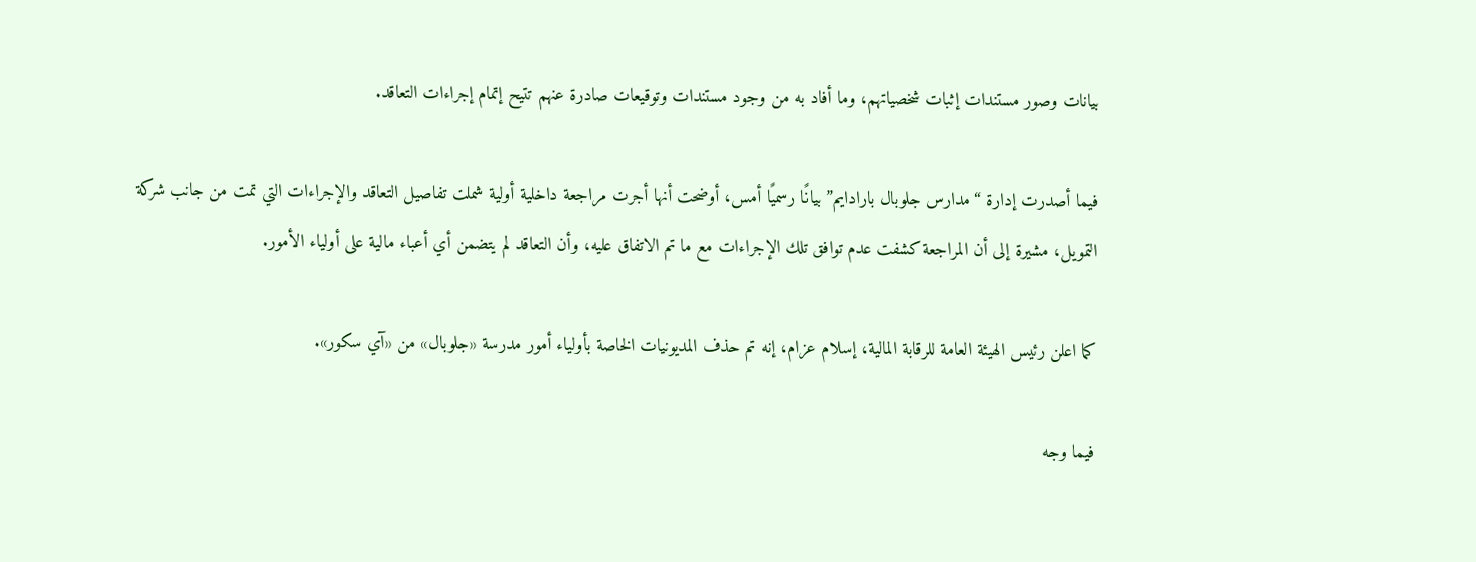بيانات وصور مستندات إثبات شخصياتهم، وما أفاد به من وجود مستندات وتوقيعات صادرة عنهم تتيح إتمام إجراءات التعاقد.

فيما أصدرت إدارة “مدارس جلوبال بارادايم” بيانًا رسميًا أمس، أوضحت أنها أجرت مراجعة داخلية أولية شملت تفاصيل التعاقد والإجراءات التي تمت من جانب شركة التمويل، مشيرة إلى أن المراجعة كشفت عدم توافق تلك الإجراءات مع ما تم الاتفاق عليه، وأن التعاقد لم يتضمن أي أعباء مالية على أولياء الأمور.

كما اعلن رئيس الهيئة العامة للرقابة المالية، إسلام عزام، إنه تم حذف المديونيات الخاصة بأولياء أمور مدرسة «جلوبال» من «آي سكور».

فيما وجه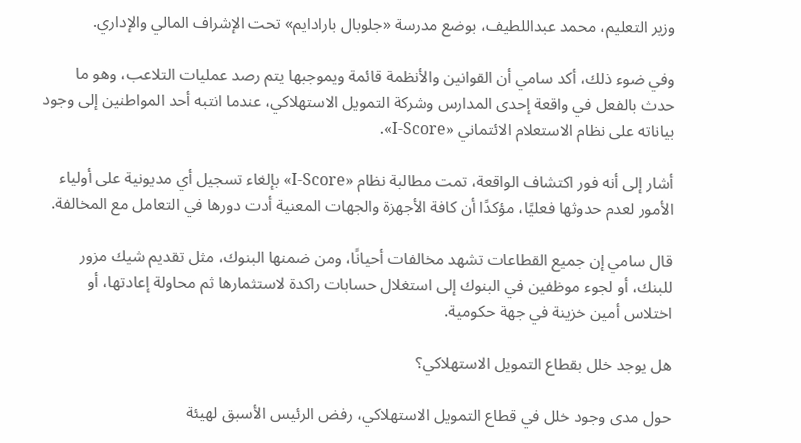وزير التعليم، محمد عبداللطيف، بوضع مدرسة «جلوبال بارادايم» تحت الإشراف المالي والإداري.

وفي ضوء ذلك، أكد سامي أن القوانين والأنظمة قائمة ويموجبها يتم رصد عمليات التلاعب، وهو ما حدث بالفعل في واقعة إحدى المدارس وشركة التمويل الاستهلاكي، عندما انتبه أحد المواطنين إلى وجود بياناته على نظام الاستعلام الائتماني «I-Score».

أشار إلى أنه فور اكتشاف الواقعة، تمت مطالبة نظام «I-Score» بإلغاء تسجيل أي مديونية على أولياء الأمور لعدم حدوثها فعليًا، مؤكدًا أن كافة الأجهزة والجهات المعنية أدت دورها في التعامل مع المخالفة.

قال سامي إن جميع القطاعات تشهد مخالفات أحيانًا، ومن ضمنها البنوك، مثل تقديم شيك مزور للبنك، أو لجوء موظفين في البنوك إلى استغلال حسابات راكدة لاستثمارها ثم محاولة إعادتها، أو اختلاس أمين خزينة في جهة حكومية.

هل يوجد خلل بقطاع التمويل الاستهلاكي؟

حول مدى وجود خلل في قطاع التمويل الاستهلاكي، رفض الرئيس الأسبق لهيئة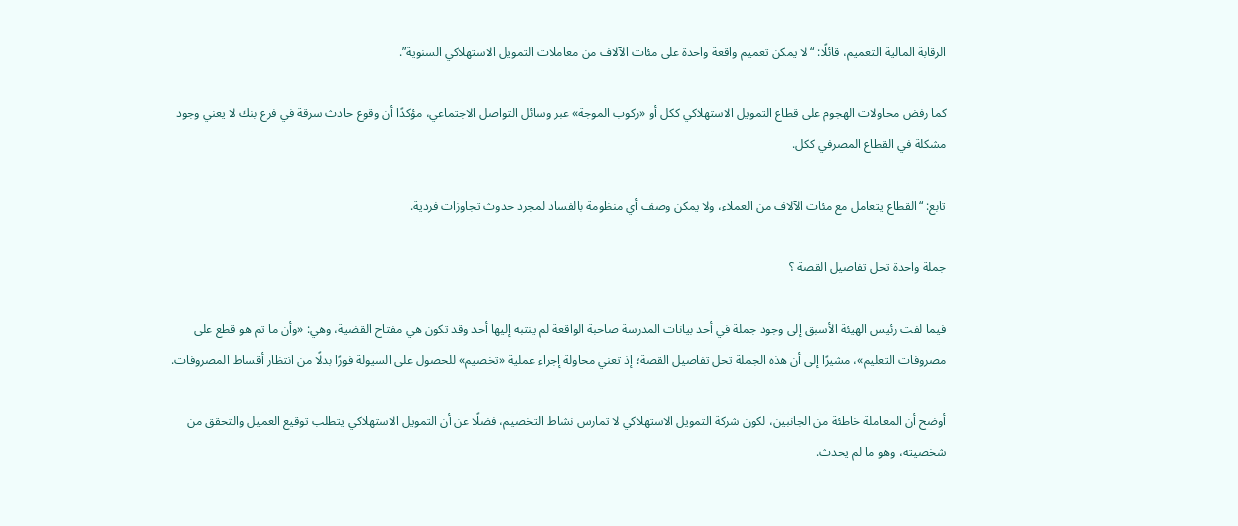الرقابة المالية التعميم، قائلًا: “لا يمكن تعميم واقعة واحدة على مئات الآلاف من معاملات التمويل الاستهلاكي السنوية”.

كما رفض محاولات الهجوم على قطاع التمويل الاستهلاكي ككل أو «ركوب الموجة» عبر وسائل التواصل الاجتماعي، مؤكدًا أن وقوع حادث سرقة في فرع بنك لا يعني وجود مشكلة في القطاع المصرفي ككل.

تابع: “القطاع يتعامل مع مئات الآلاف من العملاء، ولا يمكن وصف أي منظومة بالفساد لمجرد حدوث تجاوزات فردية.

جملة واحدة تحل تفاصيل القصة ؟

فيما لفت رئيس الهيئة الأسبق إلى وجود جملة في أحد بيانات المدرسة صاحبة الواقعة لم ينتبه إليها أحد وقد تكون هي مفتاح القضية، وهي: «وأن ما تم هو قطع على مصروفات التعليم»، مشيرًا إلى أن هذه الجملة تحل تفاصيل القصة؛ إذ تعني محاولة إجراء عملية «تخصيم» للحصول على السيولة فورًا بدلًا من انتظار أقساط المصروفات.

أوضح أن المعاملة خاطئة من الجانبين، لكون شركة التمويل الاستهلاكي لا تمارس نشاط التخصيم، فضلًا عن أن التمويل الاستهلاكي يتطلب توقيع العميل والتحقق من شخصيته، وهو ما لم يحدث.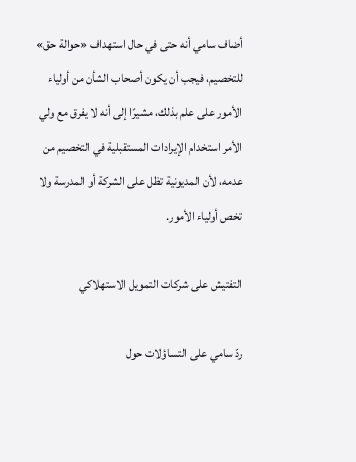أضاف سامي أنه حتى في حال استهداف «حوالة حق» للتخصيم، فيجب أن يكون أصحاب الشأن من أولياء الأمور على علم بذلك، مشيرًا إلى أنه لا يفرق مع ولي الأمر استخدام الإيرادات المستقبلية في التخصيم من عدمه، لأن المديونية تظل على الشركة أو المدرسة ولا تخص أولياء الأمور.

التفتيش على شركات التمويل الاستهلاكي

ردّ سامي على التساؤلات حول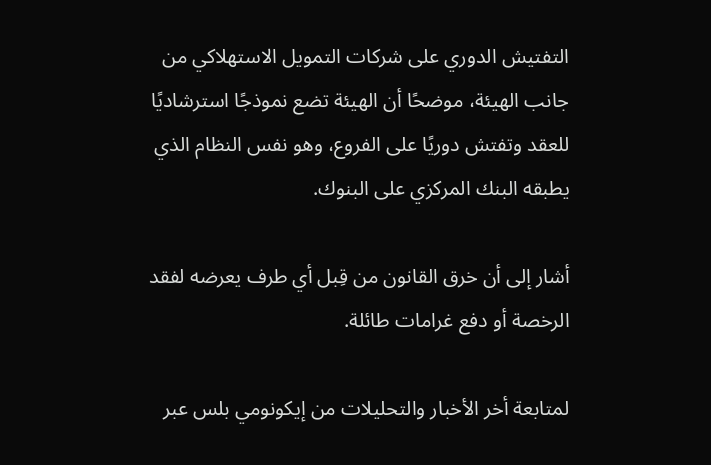التفتيش الدوري على شركات التمويل الاستهلاكي من جانب الهيئة، موضحًا أن الهيئة تضع نموذجًا استرشاديًا للعقد وتفتش دوريًا على الفروع، وهو نفس النظام الذي يطبقه البنك المركزي على البنوك.

أشار إلى أن خرق القانون من قِبل أي طرف يعرضه لفقد الرخصة أو دفع غرامات طائلة.

لمتابعة أخر الأخبار والتحليلات من إيكونومي بلس عبر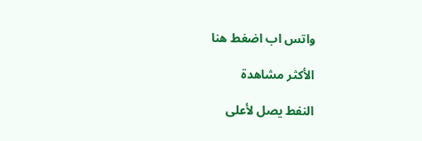واتس اب اضغط هنا

الأكثر مشاهدة

النفط يصل لأعلى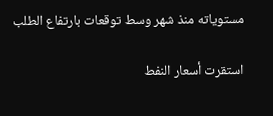مستوياته منذ شهر وسط توقعات بارتفاع الطلب

استقرت أسعار النفط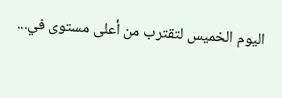اليوم الخميس لتقترب من أعلى مستوى في...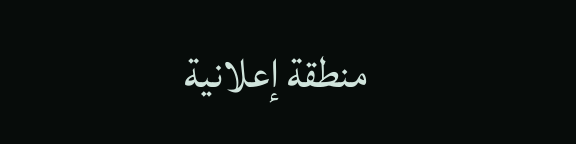منطقة إعلانية